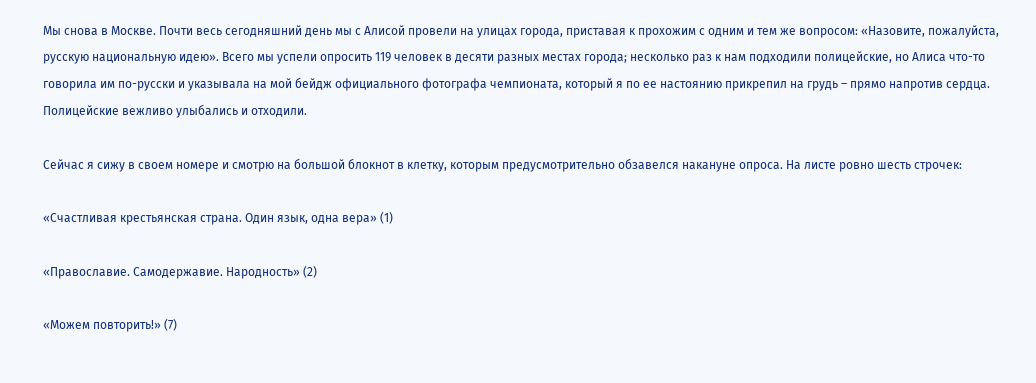Мы снова в Москве. Почти весь сегодняшний день мы с Алисой провели на улицах города, приставая к прохожим с одним и тем же вопросом: «Назовите, пожалуйста, русскую национальную идею». Всего мы успели опросить 119 человек в десяти разных местах города; несколько раз к нам подходили полицейские, но Алиса что-то говорила им по-русски и указывала на мой бейдж официального фотографа чемпионата, который я по ее настоянию прикрепил на грудь – прямо напротив сердца. Полицейские вежливо улыбались и отходили.

Сейчас я сижу в своем номере и смотрю на большой блокнот в клетку, которым предусмотрительно обзавелся накануне опроса. На листе ровно шесть строчек:

«Счастливая крестьянская страна. Один язык, одна вера» (1)

«Православие. Самодержавие. Народность» (2)

«Можем повторить!» (7)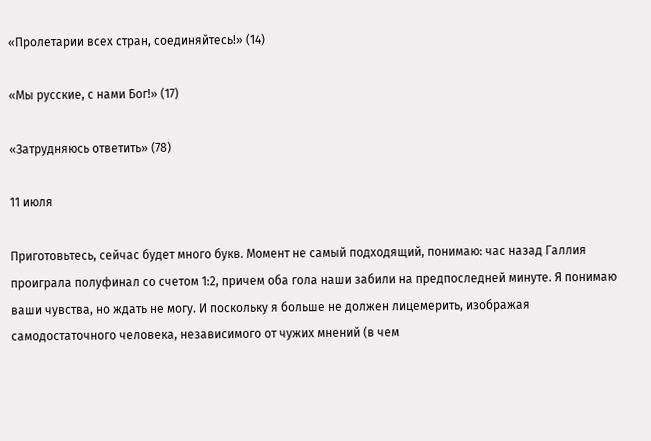«Пролетарии всех стран, соединяйтесь!» (14)

«Мы русские, с нами Бог!» (17)

«Затрудняюсь ответить» (78)

11 июля

Приготовьтесь, сейчас будет много букв. Момент не самый подходящий, понимаю: час назад Галлия проиграла полуфинал со счетом 1:2, причем оба гола наши забили на предпоследней минуте. Я понимаю ваши чувства, но ждать не могу. И поскольку я больше не должен лицемерить, изображая самодостаточного человека, независимого от чужих мнений (в чем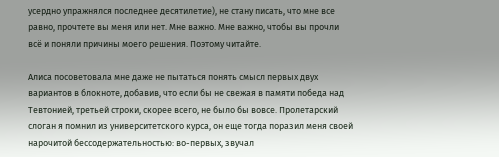усердно упражнялся последнее десятилетие), не стану писать, что мне все равно, прочтете вы меня или нет. Мне важно. Мне важно, чтобы вы прочли всё и поняли причины моего решения. Поэтому читайте.

Алиса посоветовала мне даже не пытаться понять смысл первых двух вариантов в блокноте, добавив, что если бы не свежая в памяти победа над Тевтонией, третьей строки, скорее всего, не было бы вовсе. Пролетарский слоган я помнил из университетского курса, он еще тогда поразил меня своей нарочитой бессодержательностью: во-первых, звучал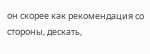он скорее как рекомендация со стороны, дескать,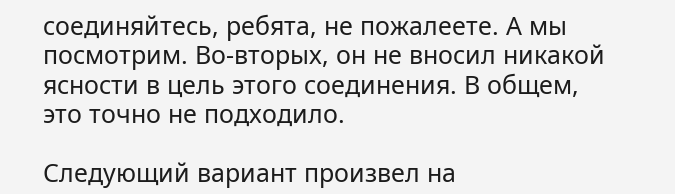соединяйтесь, ребята, не пожалеете. А мы посмотрим. Во-вторых, он не вносил никакой ясности в цель этого соединения. В общем, это точно не подходило.

Следующий вариант произвел на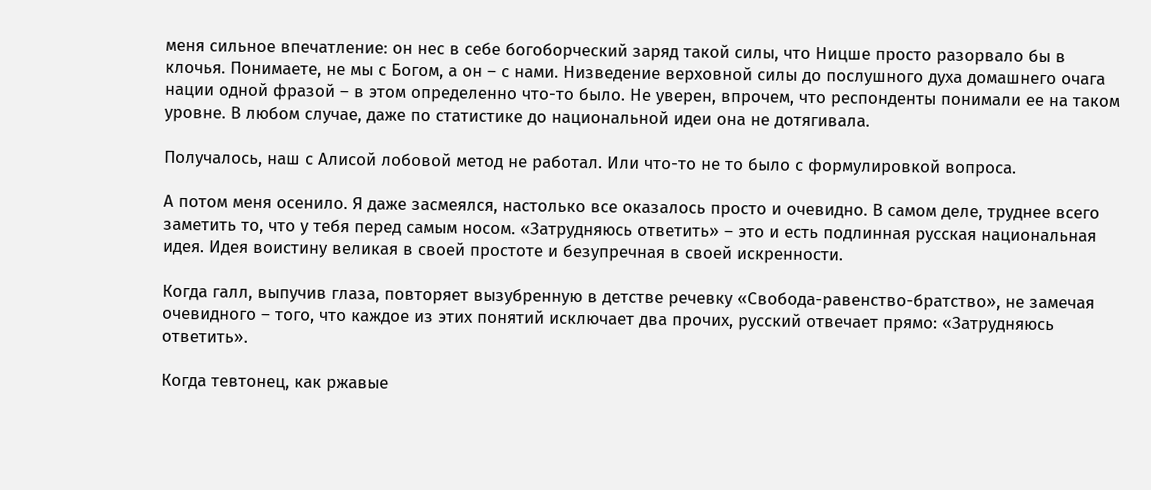меня сильное впечатление: он нес в себе богоборческий заряд такой силы, что Ницше просто разорвало бы в клочья. Понимаете, не мы с Богом, а он – с нами. Низведение верховной силы до послушного духа домашнего очага нации одной фразой – в этом определенно что-то было. Не уверен, впрочем, что респонденты понимали ее на таком уровне. В любом случае, даже по статистике до национальной идеи она не дотягивала.

Получалось, наш с Алисой лобовой метод не работал. Или что-то не то было с формулировкой вопроса.

А потом меня осенило. Я даже засмеялся, настолько все оказалось просто и очевидно. В самом деле, труднее всего заметить то, что у тебя перед самым носом. «Затрудняюсь ответить» – это и есть подлинная русская национальная идея. Идея воистину великая в своей простоте и безупречная в своей искренности.

Когда галл, выпучив глаза, повторяет вызубренную в детстве речевку «Свобода-равенство-братство», не замечая очевидного – того, что каждое из этих понятий исключает два прочих, русский отвечает прямо: «Затрудняюсь ответить».

Когда тевтонец, как ржавые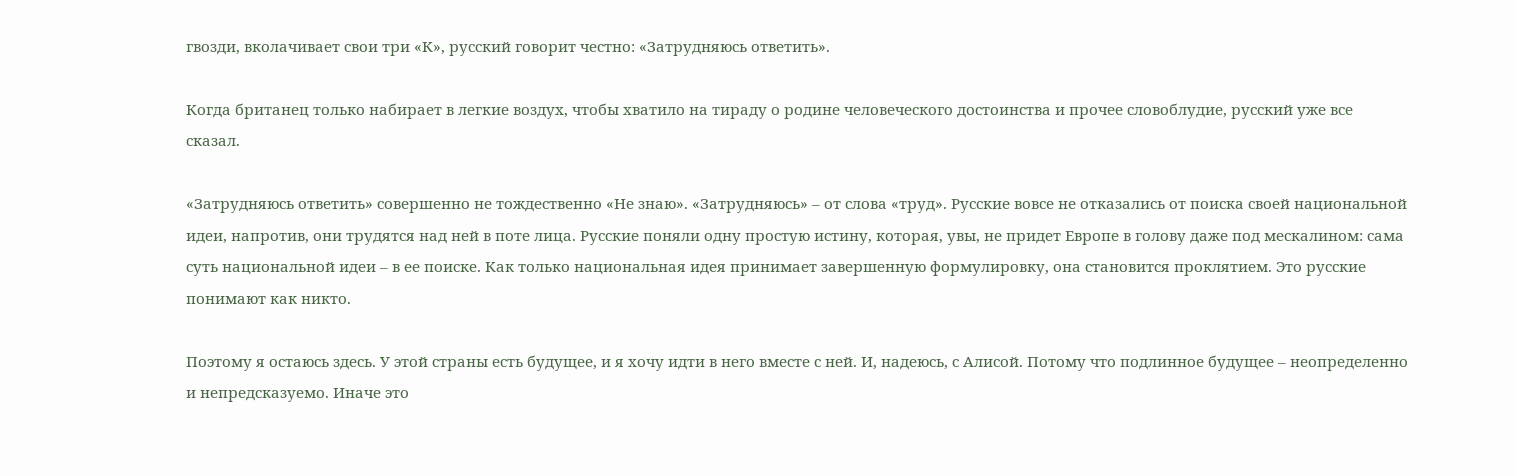гвозди, вколачивает свои три «К», русский говорит честно: «Затрудняюсь ответить».

Когда британец только набирает в легкие воздух, чтобы хватило на тираду о родине человеческого достоинства и прочее словоблудие, русский уже все сказал.

«Затрудняюсь ответить» совершенно не тождественно «Не знаю». «Затрудняюсь» – от слова «труд». Русские вовсе не отказались от поиска своей национальной идеи, напротив, они трудятся над ней в поте лица. Русские поняли одну простую истину, которая, увы, не придет Европе в голову даже под мескалином: сама суть национальной идеи – в ее поиске. Как только национальная идея принимает завершенную формулировку, она становится проклятием. Это русские понимают как никто.

Поэтому я остаюсь здесь. У этой страны есть будущее, и я хочу идти в него вместе с ней. И, надеюсь, с Алисой. Потому что подлинное будущее – неопределенно и непредсказуемо. Иначе это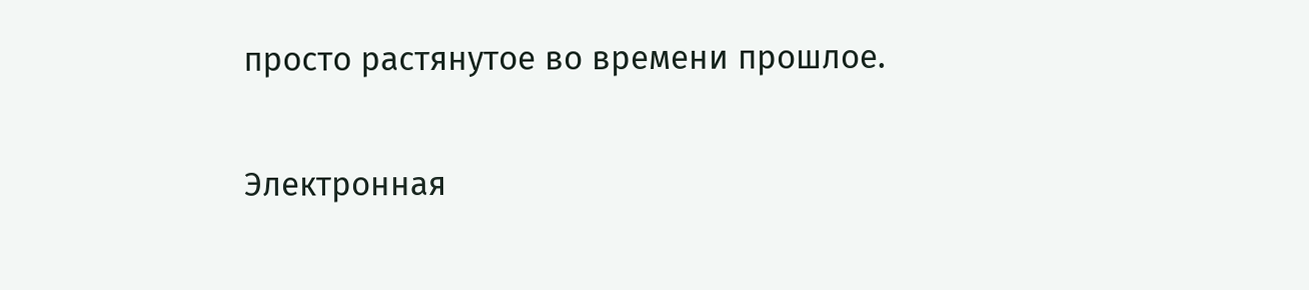просто растянутое во времени прошлое.

Электронная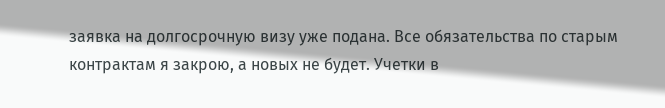заявка на долгосрочную визу уже подана. Все обязательства по старым контрактам я закрою, а новых не будет. Учетки в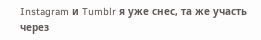Instagram и Tumblr я уже снес, та же участь через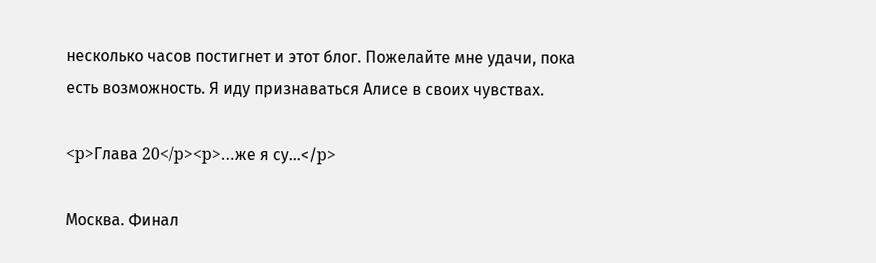несколько часов постигнет и этот блог. Пожелайте мне удачи, пока есть возможность. Я иду признаваться Алисе в своих чувствах.

<p>Глава 20</p><p>…же я су…</p>

Москва. Финал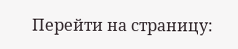Перейти на страницу: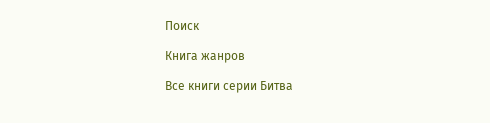Поиск

Книга жанров

Все книги серии Битва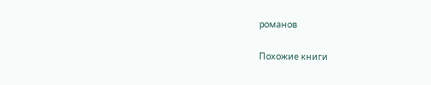романов

Похожие книги